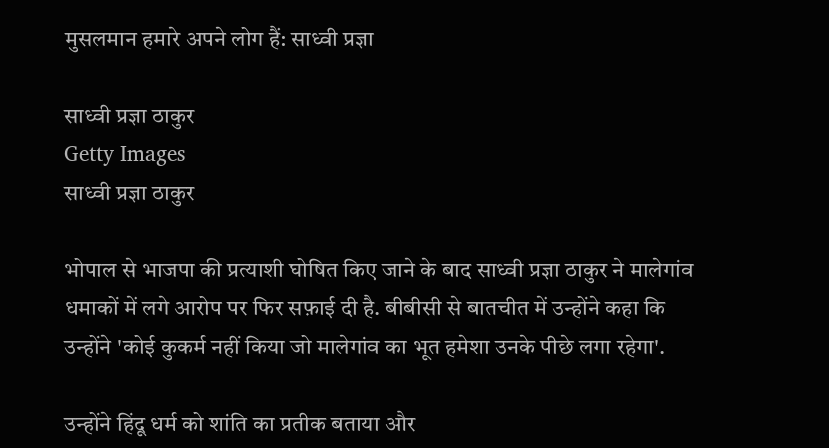मुसलमान हमारे अपने लोग हैं: साध्वी प्रज्ञा

साध्वी प्रज्ञा ठाकुर
Getty Images
साध्वी प्रज्ञा ठाकुर

भोपाल से भाजपा की प्रत्याशी घोषित किए जाने के बाद साध्वी प्रज्ञा ठाकुर ने मालेगांव धमाकों में लगे आरोप पर फिर सफ़ाई दी है. बीबीसी से बातचीत में उन्होंने कहा कि उन्होंने 'कोई कुकर्म नहीं किया जो मालेगांव का भूत हमेशा उनके पीछे लगा रहेगा'.

उन्होंने हिंदू धर्म को शांति का प्रतीक बताया और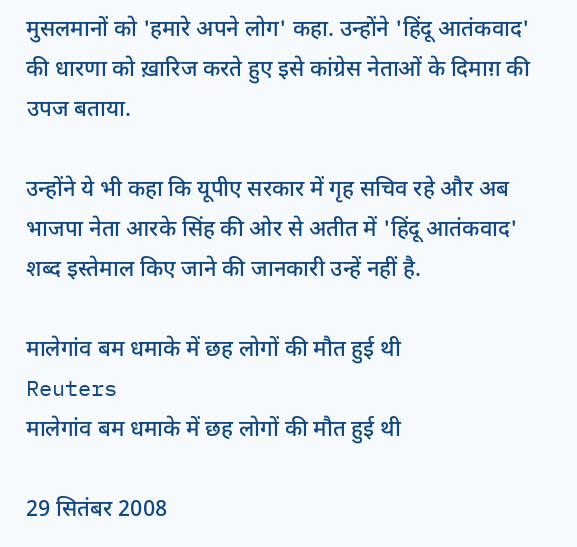मुसलमानों को 'हमारे अपने लोग' कहा. उन्होंने 'हिंदू आतंकवाद' की धारणा को ख़ारिज करते हुए इसे कांग्रेस नेताओं के दिमाग़ की उपज बताया.

उन्होंने ये भी कहा कि यूपीए सरकार में गृह सचिव रहे और अब भाजपा नेता आरके सिंह की ओर से अतीत में 'हिंदू आतंकवाद' शब्द इस्तेमाल किए जाने की जानकारी उन्हें नहीं है.

मालेगांव बम धमाके में छह लोगों की मौत हुई थी
Reuters
मालेगांव बम धमाके में छह लोगों की मौत हुई थी

29 सितंबर 2008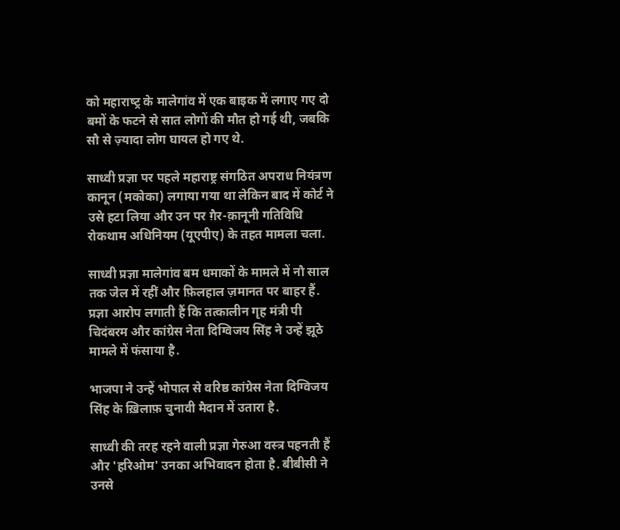को महाराष्‍ट्र के मालेगांव में एक बाइक में लगाए गए दो बमों के फटने से सात लोगों की मौत हो गई थी, जबकि सौ से ज़्यादा लोग घायल हो गए थे.

साध्वी प्रज्ञा पर पहले महाराष्ट्र संगठित अपराध नियंत्रण कानून (मकोका) लगाया गया था लेकिन बाद में कोर्ट ने उसे हटा लिया और उन पर ग़ैर-क़ानूनी गतिविधि रोकथाम अधिनियम (यूएपीए) के तहत मामला चला.

साध्वी प्रज्ञा मालेगांव बम धमाकों के मामले में नौ साल तक जेल में रहीं और फ़िलहाल ज़मानत पर बाहर हैं. प्रज्ञा आरोप लगाती हैं कि तत्कालीन गृह मंत्री पी चिदंबरम और कांग्रेस नेता दिग्विजय सिंह ने उन्हें झूठे मामले में फंसाया है.

भाजपा ने उन्हें भोपाल से वरिष्ठ कांग्रेस नेता दिग्विजय सिंह के ख़िलाफ़ चुनावी मैदान में उतारा है.

साध्वी की तरह रहने वाली प्रज्ञा गेरुआ वस्त्र पहनती हैं और 'हरिओम' उनका अभिवादन होता है. बीबीसी ने उनसे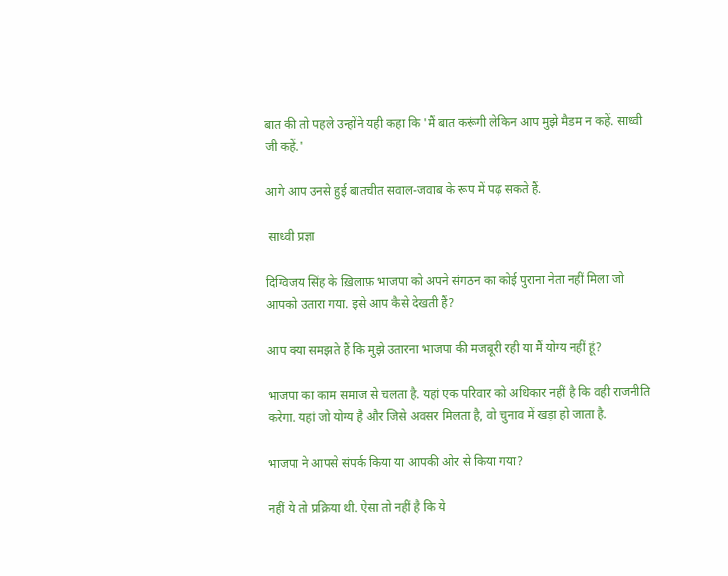बात की तो पहले उन्होंने यही कहा कि 'मैं बात करूंगी लेकिन आप मुझे मैडम न कहें. साध्वी जी कहें.'

आगे आप उनसे हुई बातचीत सवाल-जवाब के रूप में पढ़ सकते हैं.

 साध्वी प्रज्ञा

दिग्विजय सिंह के ख़िलाफ़ भाजपा को अपने संगठन का कोई पुराना नेता नहीं मिला जो आपको उतारा गया. इसे आप कैसे देखती हैं?

आप क्या समझते हैं कि मुझे उतारना भाजपा की मजबूरी रही या मैं योग्य नहीं हूं?

भाजपा का काम समाज से चलता है. यहां एक परिवार को अधिकार नहीं है कि वही राजनीति करेगा. यहां जो योग्य है और जिसे अवसर मिलता है, वो चुनाव में खड़ा हो जाता है.

भाजपा ने आपसे संपर्क किया या आपकी ओर से किया गया?

नहीं ये तो प्रक्रिया थी. ऐसा तो नहीं है कि ये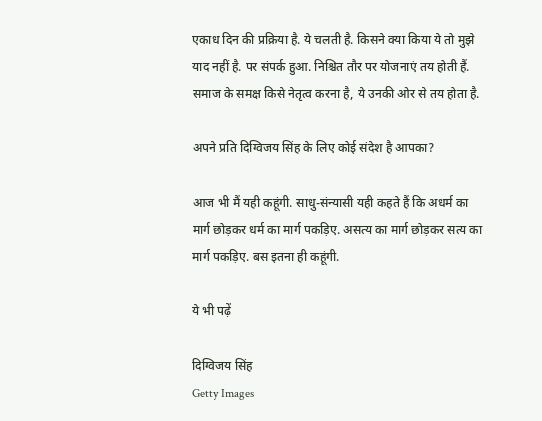एकाध दिन की प्रक्रिया है. ये चलती है. किसने क्या किया ये तो मुझे याद नहीं है. पर संपर्क हुआ. निश्चित तौर पर योजनाएं तय होती हैं. समाज के समक्ष किसे नेतृत्व करना है, ये उनकी ओर से तय होता है.

अपने प्रति दिग्विजय सिंह के लिए कोई संदेश है आपका?

आज भी मैं यही कहूंगी. साधु-संन्यासी यही कहते हैं कि अधर्म का मार्ग छोड़कर धर्म का मार्ग पकड़िए. असत्य का मार्ग छोड़कर सत्य का मार्ग पकड़िए. बस इतना ही कहूंगी.

ये भी पढ़ें

दिग्विजय सिंह
Getty Images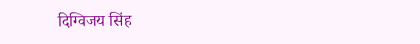दिग्विजय सिंह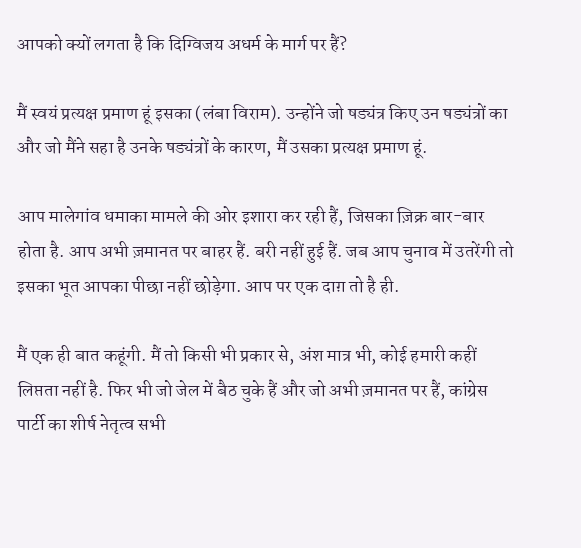आपको क्यों लगता है कि दिग्विजय अधर्म के मार्ग पर हैं?

मैं स्वयं प्रत्यक्ष प्रमाण हूं इसका (लंबा विराम). उन्होंने जो षड्यंत्र किए उन षड्यंत्रों का और जो मैंने सहा है उनके षड्यंत्रों के कारण, मैं उसका प्रत्यक्ष प्रमाण हूं.

आप मालेगांव धमाका मामले की ओर इशारा कर रही हैं, जिसका ज़िक्र बार-बार होता है. आप अभी ज़मानत पर बाहर हैं. बरी नहीं हुई हैं. जब आप चुनाव में उतरेंगी तो इसका भूत आपका पीछा नहीं छोड़ेगा. आप पर एक दाग़ तो है ही.

मैं एक ही बात कहूंगी. मैं तो किसी भी प्रकार से, अंश मात्र भी, कोई हमारी कहीं लिप्तता नहीं है. फिर भी जो जेल में बैठ चुके हैं और जो अभी ज़मानत पर हैं, कांग्रेस पार्टी का शीर्ष नेतृत्व सभी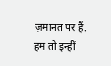ज़मानत पर हैं. हम तो इन्हीं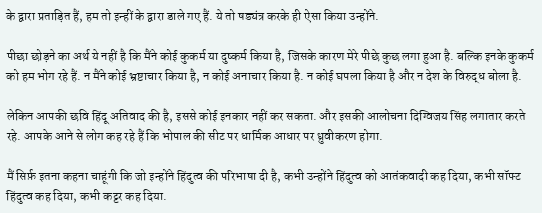के द्वारा प्रताड़ित हैं, हम तो इन्हीं के द्वारा डाले गए हैं. ये तो षड्यंत्र करके ही ऐसा किया उन्होंने.

पीछा छोड़ने का अर्थ ये नहीं है कि मैंने कोई कुकर्म या दुष्कर्म किया है, जिसके कारण मेरे पीछे कुछ लगा हुआ है. बल्कि इनके कुकर्म को हम भोग रहे हैं. न मैंने कोई भ्रष्टाचार किया है, न कोई अनाचार किया है. न कोई घपला किया है और न देश के विरुद्ध बोला है.

लेकिन आपकी छवि हिंदू अतिवाद की है, इससे कोई इनकार नहीं कर सकता. और इसकी आलोचना दिग्विजय सिंह लगातार करते रहे. आपके आने से लोग कह रहे हैं कि भोपाल की सीट पर धार्मिक आधार पर ध्रुवीकरण होगा.

मैं सिर्फ़ इतना कहना चाहूंगी कि जो इन्होंने हिंदुत्व की परिभाषा दी है, कभी उन्होंने हिंदुत्व को आतंकवादी कह दिया, कभी सॉफ्ट हिंदुत्व कह दिया, कभी कट्टर कह दिया.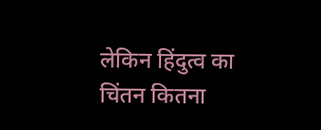लेकिन हिंदुत्व का चिंतन कितना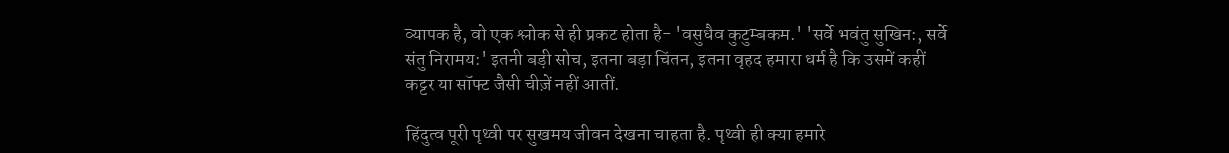व्यापक है, वो एक श्लोक से ही प्रकट होता है- 'वसुधैव कुटुम्बकम.' 'सर्वे भवंतु सुखिन:, सर्वे संतु निरामय:' इतनी बड़ी सोच, इतना बड़ा चिंतन, इतना वृहद हमारा धर्म है कि उसमें कहीं कट्टर या सॉफ्ट जैसी चीज़ें नहीं आतीं.

हिंदुत्व पूरी पृथ्वी पर सुखमय जीवन देखना चाहता है. पृथ्वी ही क्या हमारे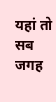यहां तो सब जगह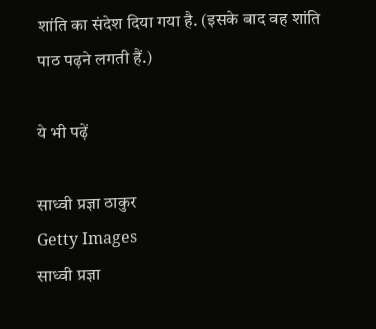शांति का संदेश दिया गया है. (इसके बाद वह शांति पाठ पढ़ने लगती हैं.)

ये भी पढ़ें

साध्वी प्रज्ञा ठाकुर
Getty Images
साध्वी प्रज्ञा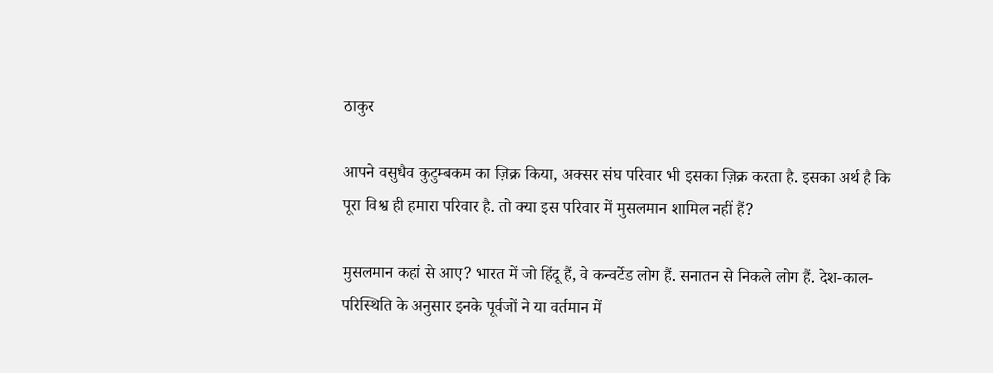ठाकुर

आपने वसुधैव कुटुम्बकम का ज़िक्र किया, अक्सर संघ परिवार भी इसका ज़िक्र करता है. इसका अर्थ है कि पूरा विश्व ही हमारा परिवार है. तो क्या इस परिवार में मुसलमान शामिल नहीं हैं?

मुसलमान कहां से आए? भारत में जो हिंदू हैं, वे कन्वर्टेड लोग हैं. सनातन से निकले लोग हैं. देश-काल-परिस्थिति के अनुसार इनके पूर्वजों ने या वर्तमान में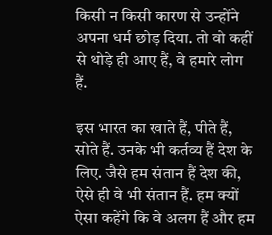किसी न किसी कारण से उन्होंने अपना धर्म छोड़ दिया. तो वो कहीं से थोड़े ही आए हैं, वे हमारे लोग हैं.

इस भारत का खाते हैं, पीते हैं, सोते हैं. उनके भी कर्तव्य हैं देश के लिए. जैसे हम संतान हैं देश की, ऐसे ही वे भी संतान हैं. हम क्यों ऐसा कहेंगे कि वे अलग हैं और हम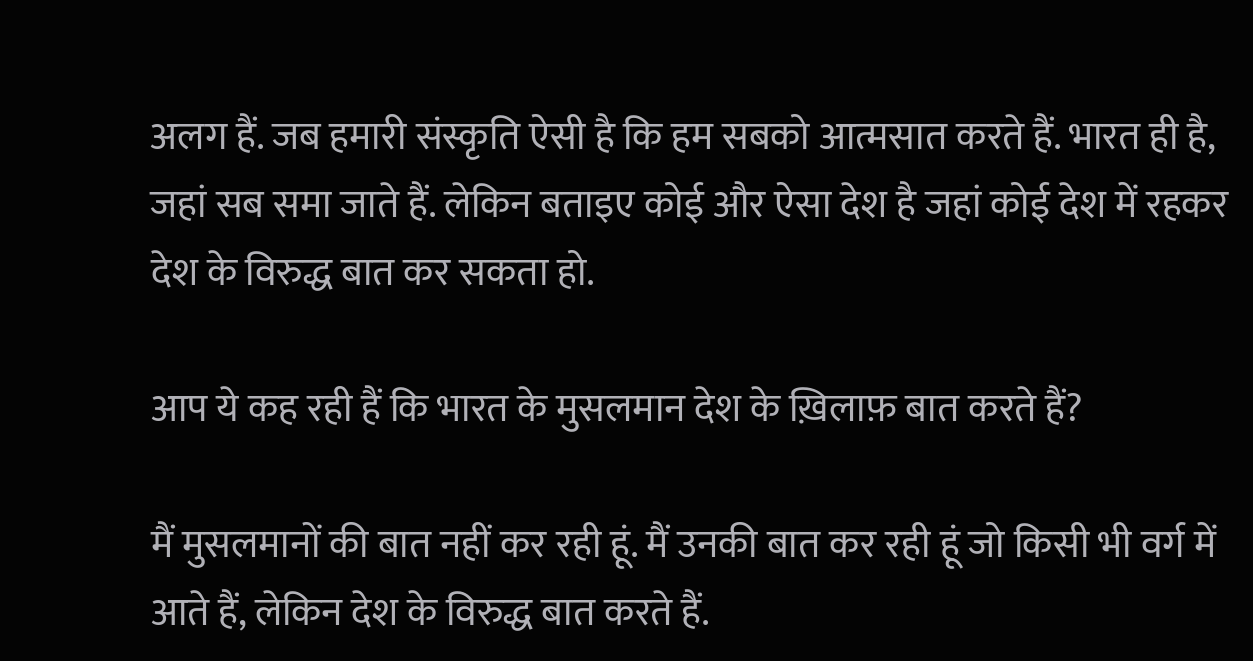अलग हैं. जब हमारी संस्कृति ऐसी है कि हम सबको आत्मसात करते हैं. भारत ही है, जहां सब समा जाते हैं. लेकिन बताइए कोई और ऐसा देश है जहां कोई देश में रहकर देश के विरुद्ध बात कर सकता हो.

आप ये कह रही हैं कि भारत के मुसलमान देश के ख़िलाफ़ बात करते हैं?

मैं मुसलमानों की बात नहीं कर रही हूं. मैं उनकी बात कर रही हूं जो किसी भी वर्ग में आते हैं, लेकिन देश के विरुद्ध बात करते हैं.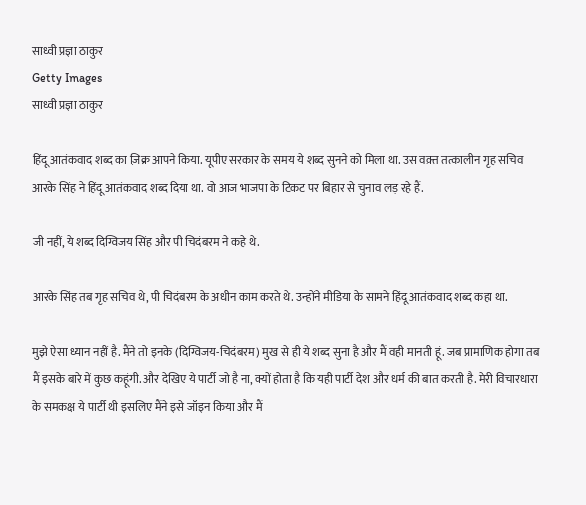साध्वी प्रज्ञा ठाकुर
Getty Images
साध्वी प्रज्ञा ठाकुर

हिंदू आतंकवाद शब्द का ज़िक्र आपने किया. यूपीए सरकार के समय ये शब्द सुनने को मिला था. उस वक़्त तत्कालीन गृह सचिव आरके सिंह ने हिंदू आतंकवाद शब्द दिया था. वो आज भाजपा के टिकट पर बिहार से चुनाव लड़ रहे हैं.

जी नहीं, ये शब्द दिग्विजय सिंह और पी चिदंबरम ने कहे थे.

आरके सिंह तब गृह सचिव थे, पी चिदंबरम के अधीन काम करते थे. उन्होंने मीडिया के सामने हिंदू आतंकवाद शब्द कहा था.

मुझे ऐसा ध्यान नहीं है. मैंने तो इनके (दिग्विजय-चिदंबरम) मुख से ही ये शब्द सुना है और मैं वही मानती हूं. जब प्रामाणिक होगा तब मैं इसके बारे में कुछ कहूंगी. और देखिए ये पार्टी जो है ना, क्यों होता है कि यही पार्टी देश और धर्म की बात करती है. मेरी विचारधारा के समकक्ष ये पार्टी थी इसलिए मैंने इसे जॉइन किया और मैं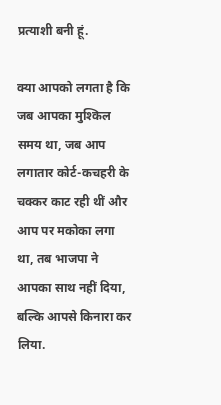प्रत्याशी बनी हूं.

क्या आपको लगता है कि जब आपका मुश्किल समय था, जब आप लगातार कोर्ट-कचहरी के चक्कर काट रही थीं और आप पर मकोका लगा था, तब भाजपा ने आपका साथ नहीं दिया, बल्कि आपसे किनारा कर लिया.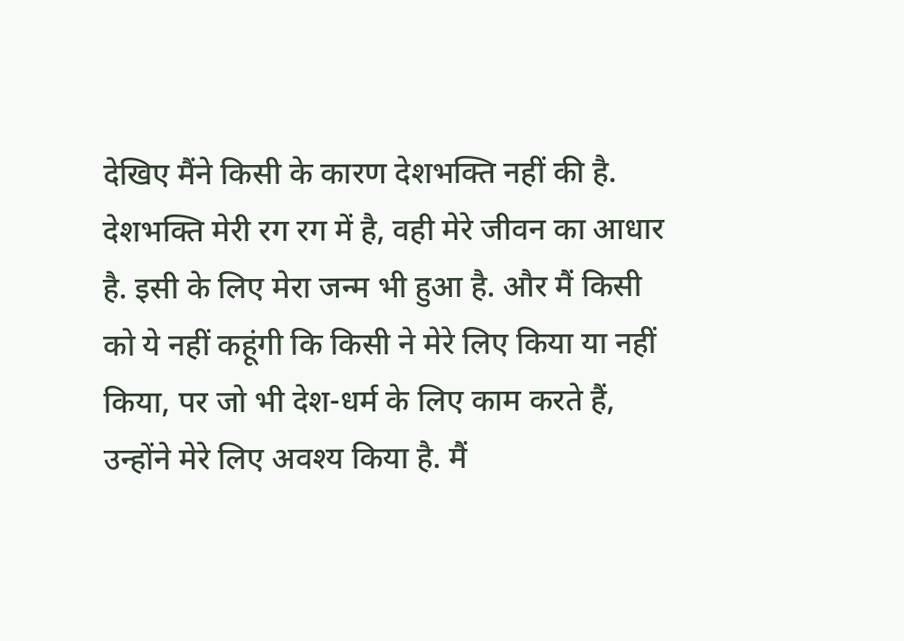देखिए मैंने किसी के कारण देशभक्ति नहीं की है. देशभक्ति मेरी रग रग में है, वही मेरे जीवन का आधार है. इसी के लिए मेरा जन्म भी हुआ है. और मैं किसी को ये नहीं कहूंगी कि किसी ने मेरे लिए किया या नहीं किया, पर जो भी देश-धर्म के लिए काम करते हैं, उन्होंने मेरे लिए अवश्य किया है. मैं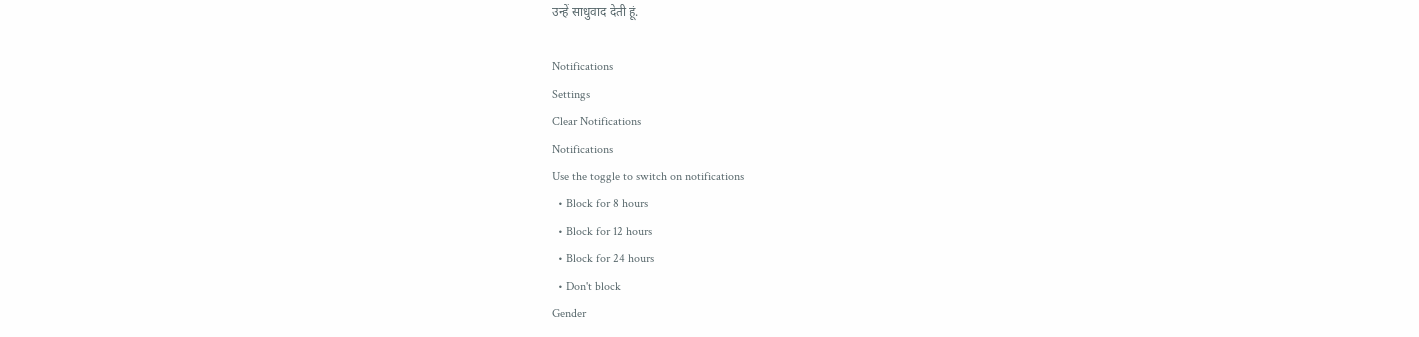उन्हें साधुवाद देती हूं.

Notifications
Settings
Clear Notifications
Notifications
Use the toggle to switch on notifications
  • Block for 8 hours
  • Block for 12 hours
  • Block for 24 hours
  • Don't block
Gender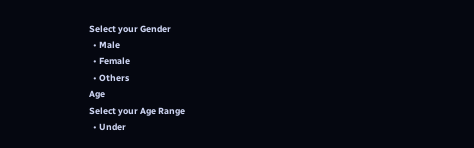Select your Gender
  • Male
  • Female
  • Others
Age
Select your Age Range
  • Under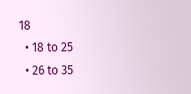18
  • 18 to 25
  • 26 to 35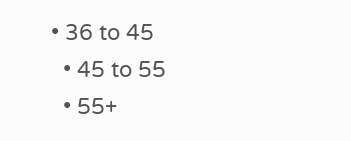• 36 to 45
  • 45 to 55
  • 55+